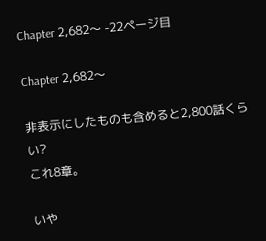Chapter 2,682〜 -22ページ目

Chapter 2,682〜

非表示にしたものも含めると2,800話くらい?
これ8章。

いや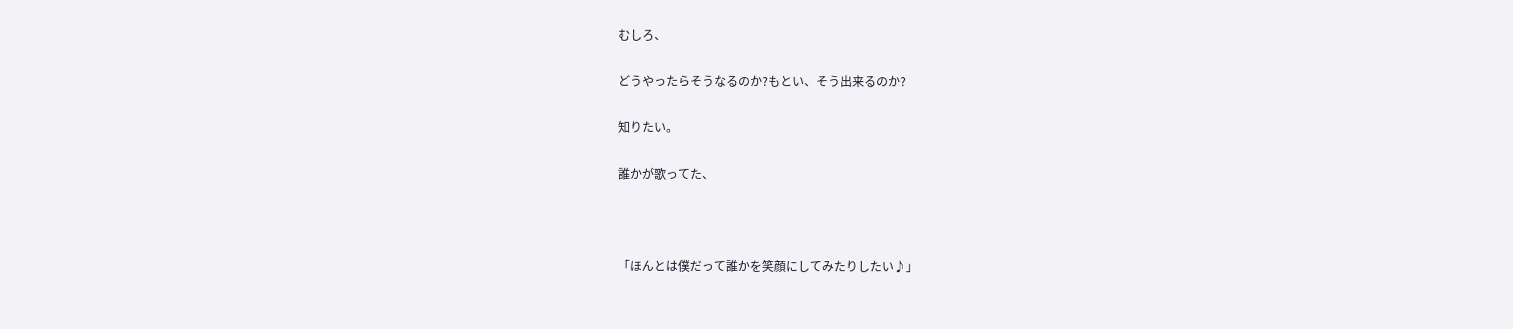むしろ、

どうやったらそうなるのか?もとい、そう出来るのか?

知りたい。

誰かが歌ってた、



「ほんとは僕だって誰かを笑顔にしてみたりしたい♪」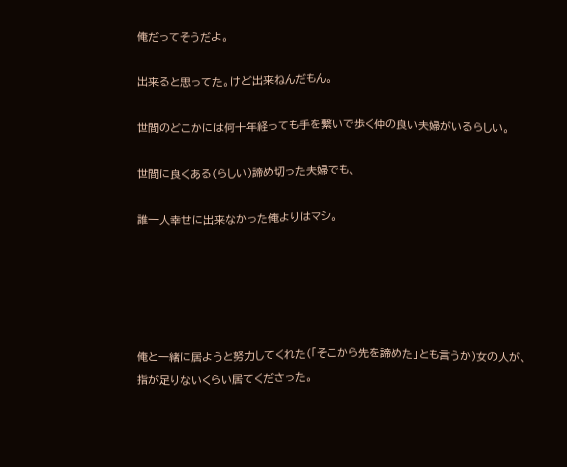俺だってそうだよ。

出来ると思ってた。けど出来ねんだもん。

世間のどこかには何十年経っても手を繋いで歩く仲の良い夫婦がいるらしい。

世間に良くある(らしい)諦め切った夫婦でも、

誰一人幸せに出来なかった俺よりはマシ。





俺と一緒に居ようと努力してくれた(「そこから先を諦めた」とも言うか)女の人が、指が足りないくらい居てくださった。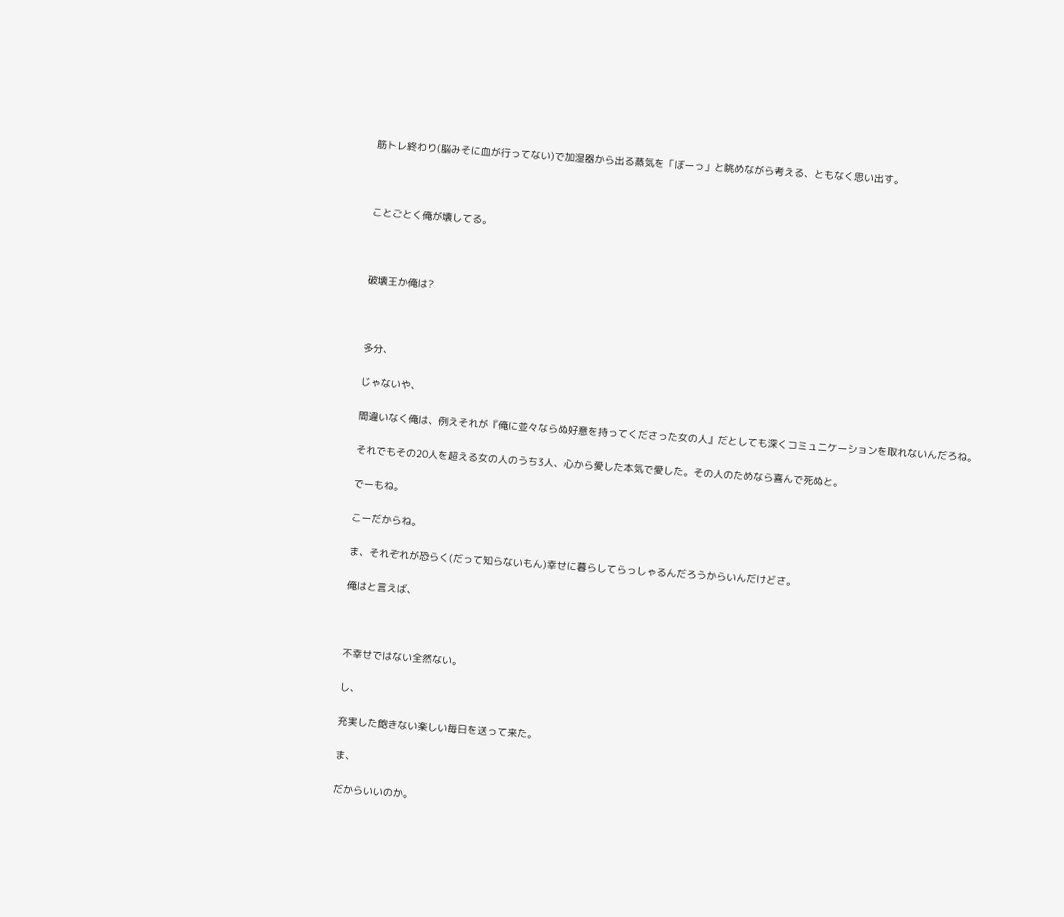筋トレ終わり(脳みそに血が行ってない)で加湿器から出る蒸気を「ぼーっ」と眺めながら考える、ともなく思い出す。



ことごとく俺が壊してる。



破壊王か俺は?



多分、

じゃないや、

間違いなく俺は、例えそれが『俺に並々ならぬ好意を持ってくださった女の人』だとしても深くコミュニケーションを取れないんだろね。

それでもその20人を超える女の人のうち3人、心から愛した本気で愛した。その人のためなら喜んで死ぬと。

でーもね。

こーだからね。

ま、それぞれが恐らく(だって知らないもん)幸せに暮らしてらっしゃるんだろうからいんだけどさ。

俺はと言えば、



不幸せではない全然ない。

し、

充実した飽きない楽しい毎日を送って来た。

ま、

だからいいのか。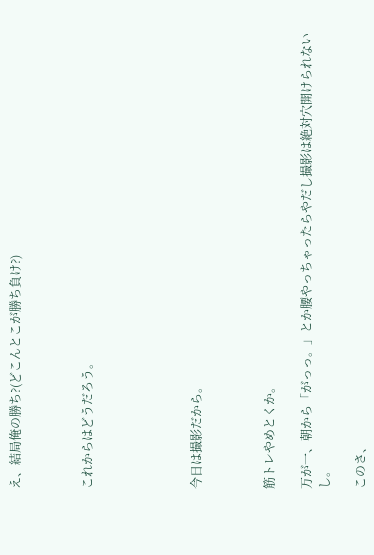え、結局俺の勝ち?(どこんとこが勝ち負け?)



これからはどうだろう。





今日は撮影だから。



筋トレやめとくか。

万が一、朝から「がっっ。」とか腰やっちゃったらやだし撮影は絶対穴開けられないし。

このさ、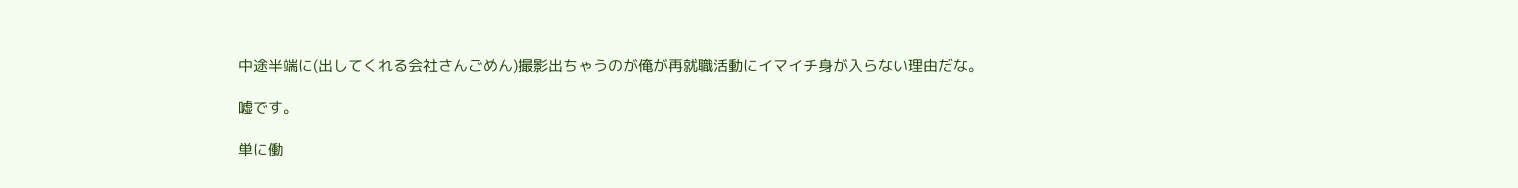中途半端に(出してくれる会社さんごめん)撮影出ちゃうのが俺が再就職活動にイマイチ身が入らない理由だな。

嘘です。

単に働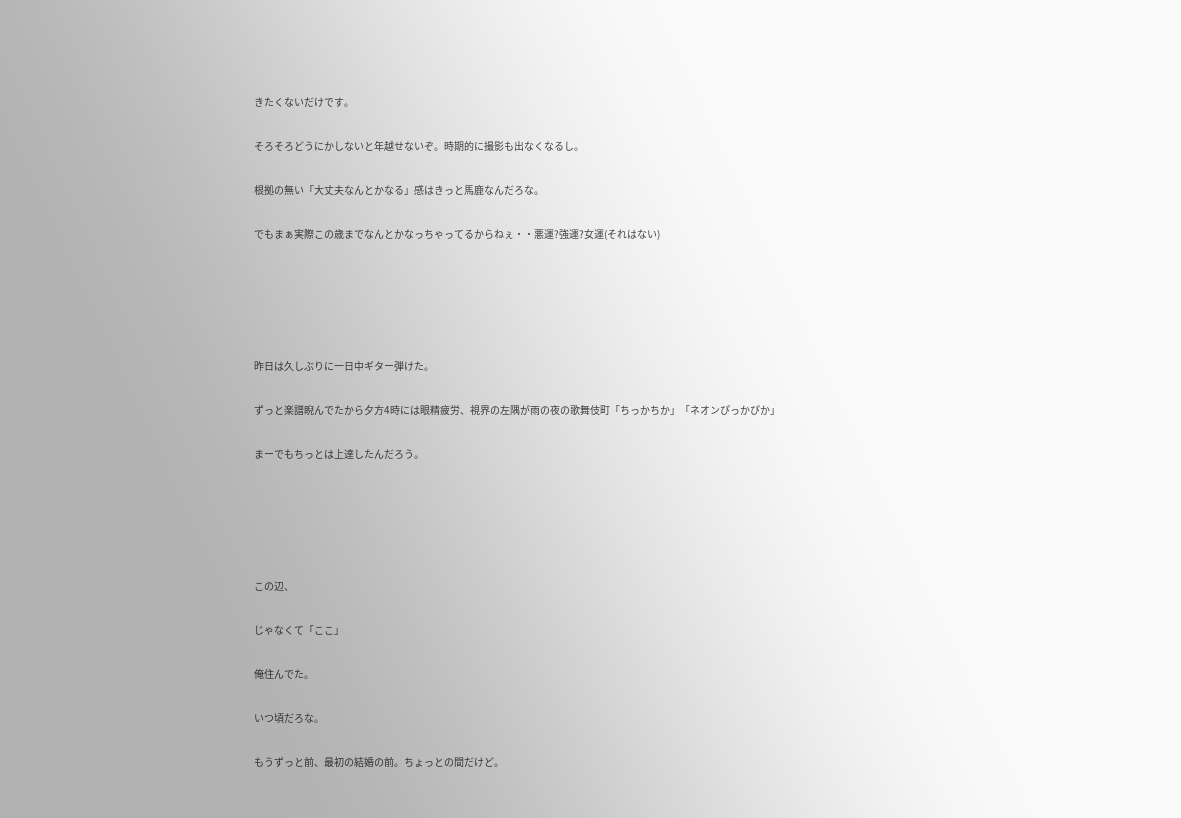きたくないだけです。

そろそろどうにかしないと年越せないぞ。時期的に撮影も出なくなるし。

根拠の無い「大丈夫なんとかなる」感はきっと馬鹿なんだろな。

でもまぁ実際この歳までなんとかなっちゃってるからねぇ・・悪運?強運?女運(それはない)





昨日は久しぶりに一日中ギター弾けた。

ずっと楽譜睨んでたから夕方4時には眼精疲労、視界の左隅が雨の夜の歌舞伎町「ちっかちか」「ネオンぴっかぴか」

まーでもちっとは上達したんだろう。





この辺、

じゃなくて「ここ」

俺住んでた。

いつ頃だろな。

もうずっと前、最初の結婚の前。ちょっとの間だけど。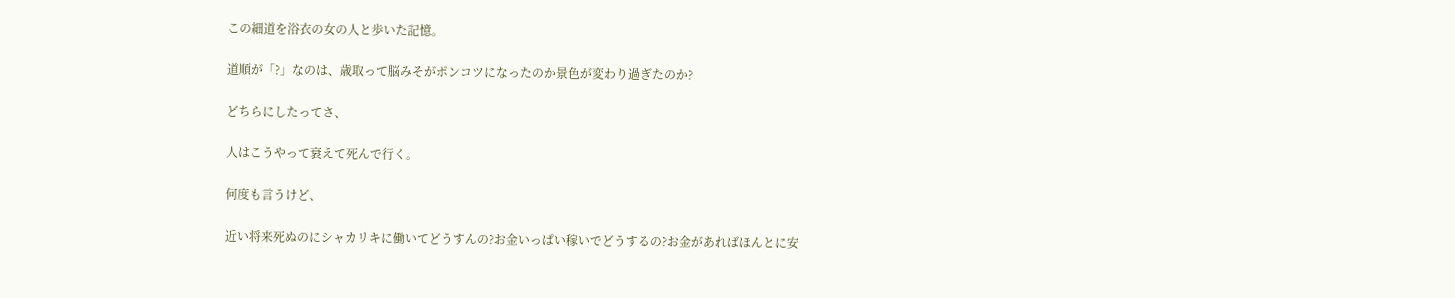この細道を浴衣の女の人と歩いた記憶。

道順が「?」なのは、歳取って脳みそがポンコツになったのか景色が変わり過ぎたのか?

どちらにしたってさ、

人はこうやって衰えて死んで行く。

何度も言うけど、

近い将来死ぬのにシャカリキに働いてどうすんの?お金いっぱい稼いでどうするの?お金があればほんとに安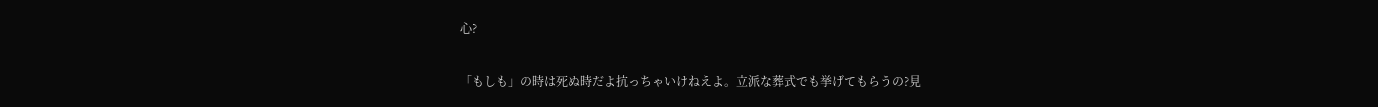心?

「もしも」の時は死ぬ時だよ抗っちゃいけねえよ。立派な葬式でも挙げてもらうの?見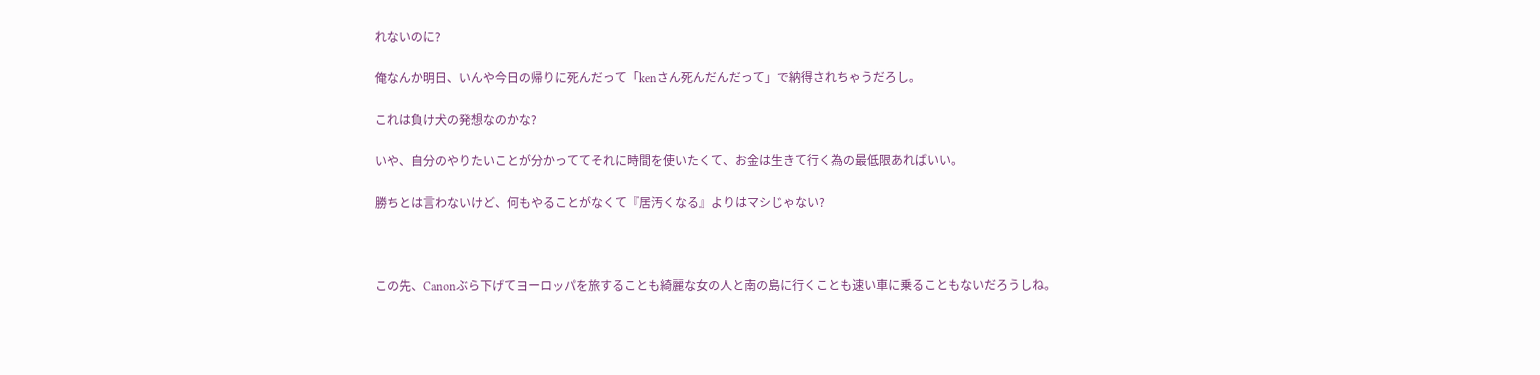れないのに?

俺なんか明日、いんや今日の帰りに死んだって「kenさん死んだんだって」で納得されちゃうだろし。

これは負け犬の発想なのかな?

いや、自分のやりたいことが分かっててそれに時間を使いたくて、お金は生きて行く為の最低限あればいい。

勝ちとは言わないけど、何もやることがなくて『居汚くなる』よりはマシじゃない?



この先、Canonぶら下げてヨーロッパを旅することも綺麗な女の人と南の島に行くことも速い車に乗ることもないだろうしね。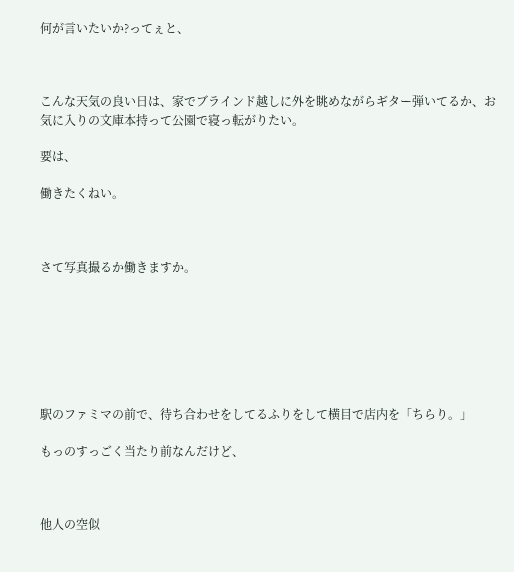何が言いたいか?ってぇと、



こんな天気の良い日は、家でブラインド越しに外を眺めながらギター弾いてるか、お気に入りの文庫本持って公園で寝っ転がりたい。

要は、

働きたくねい。



さて写真撮るか働きますか。







駅のファミマの前で、待ち合わせをしてるふりをして横目で店内を「ちらり。」

もっのすっごく当たり前なんだけど、



他人の空似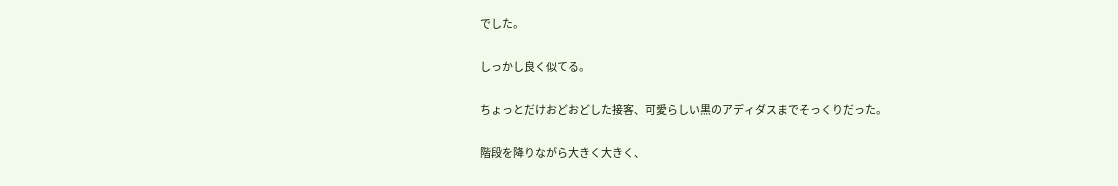でした。

しっかし良く似てる。

ちょっとだけおどおどした接客、可愛らしい黒のアディダスまでそっくりだった。

階段を降りながら大きく大きく、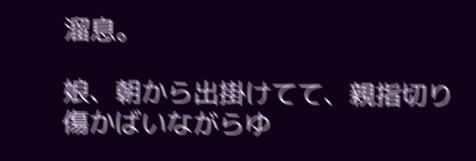溜息。

娘、朝から出掛けてて、親指切り傷かばいながらゆ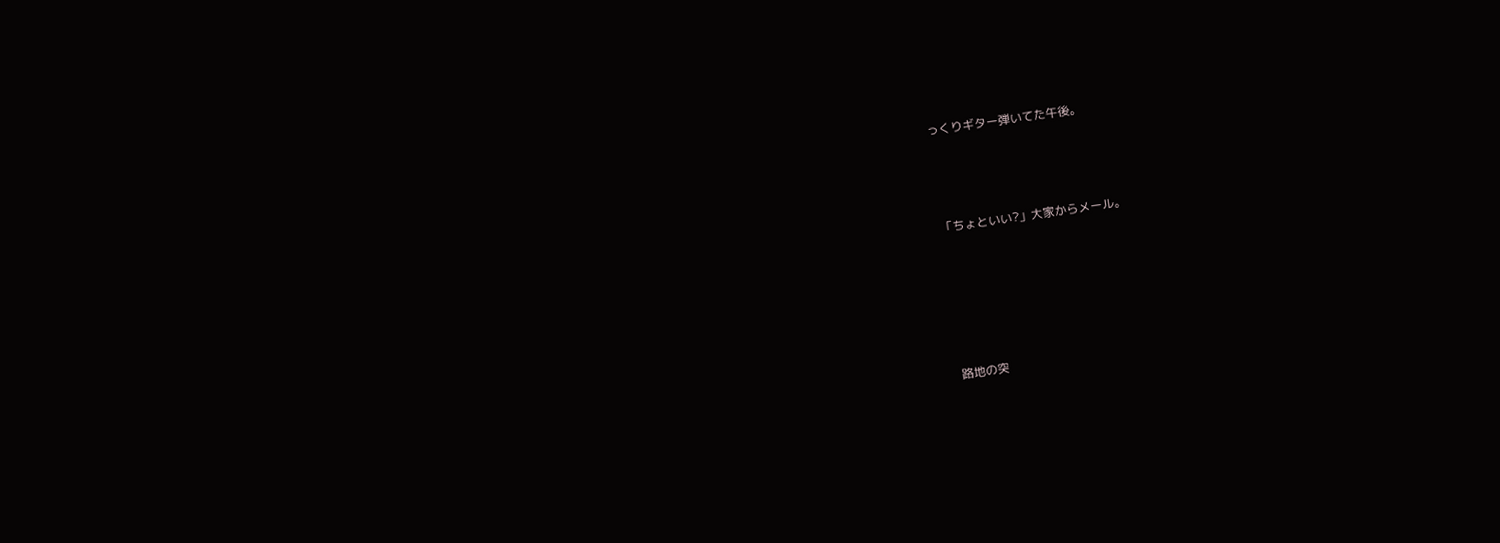っくりギター弾いてた午後。



「ちょといい?」大家からメール。





路地の突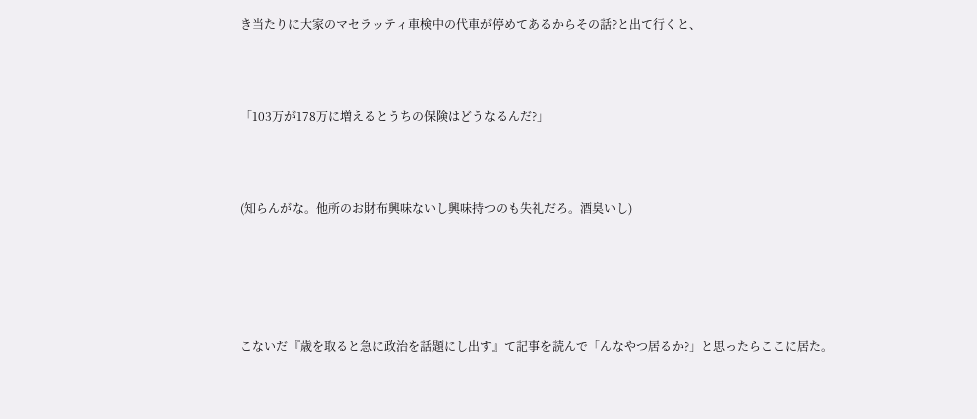き当たりに大家のマセラッティ車検中の代車が停めてあるからその話?と出て行くと、



「103万が178万に増えるとうちの保険はどうなるんだ?」



(知らんがな。他所のお財布興味ないし興味持つのも失礼だろ。酒臭いし)





こないだ『歳を取ると急に政治を話題にし出す』て記事を読んで「んなやつ居るか?」と思ったらここに居た。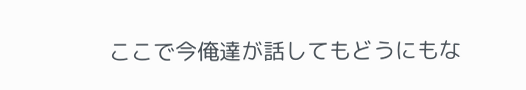ここで今俺達が話してもどうにもな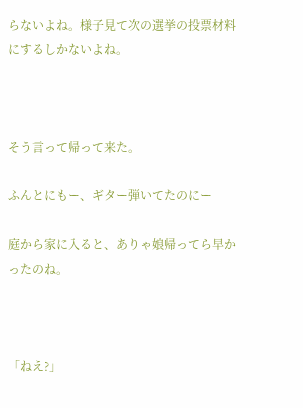らないよね。様子見て次の選挙の投票材料にするしかないよね。



そう言って帰って来た。

ふんとにもー、ギター弾いてたのにー

庭から家に入ると、ありゃ娘帰ってら早かったのね。



「ねえ?」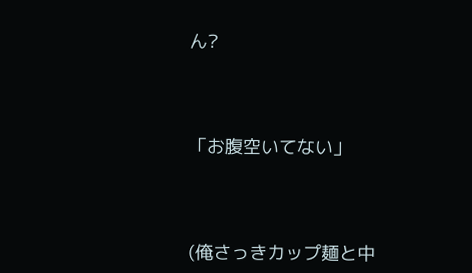ん?



「お腹空いてない」



(俺さっきカップ麺と中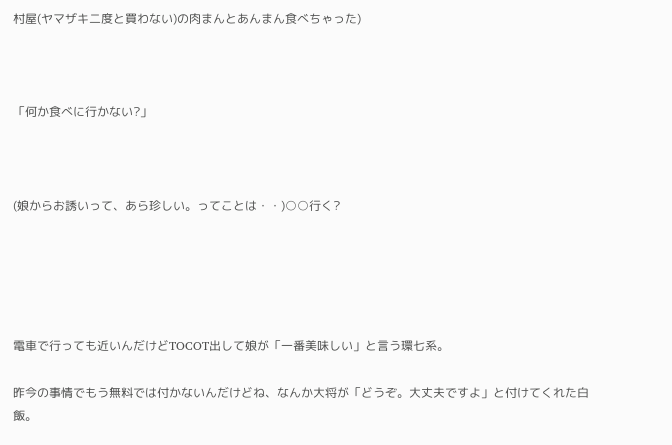村屋(ヤマザキ二度と買わない)の肉まんとあんまん食べちゃった)



「何か食べに行かない?」



(娘からお誘いって、あら珍しい。ってことは・・)○○行く?





電車で行っても近いんだけどTOCOT出して娘が「一番美味しい」と言う環七系。

昨今の事情でもう無料では付かないんだけどね、なんか大将が「どうぞ。大丈夫ですよ」と付けてくれた白飯。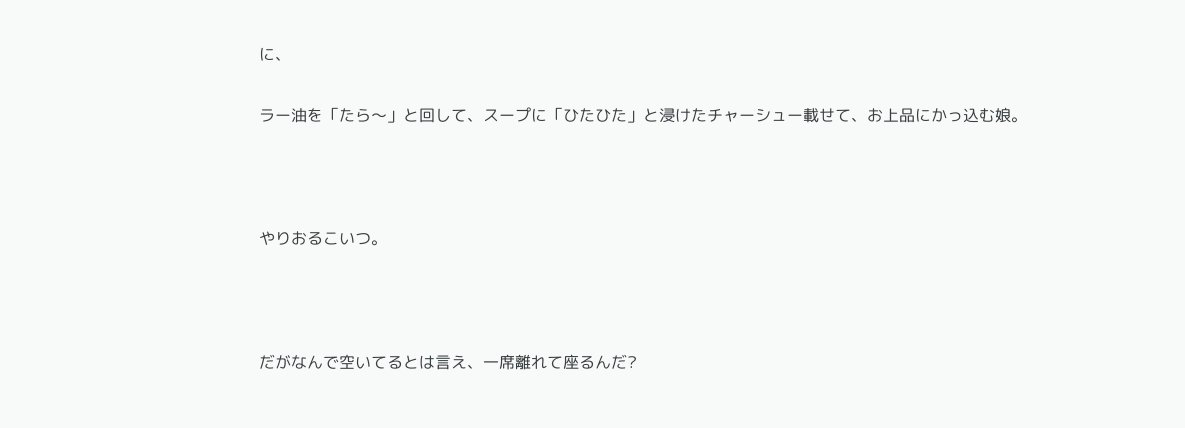に、

ラー油を「たら〜」と回して、スープに「ひたひた」と浸けたチャーシュー載せて、お上品にかっ込む娘。



やりおるこいつ。



だがなんで空いてるとは言え、一席離れて座るんだ?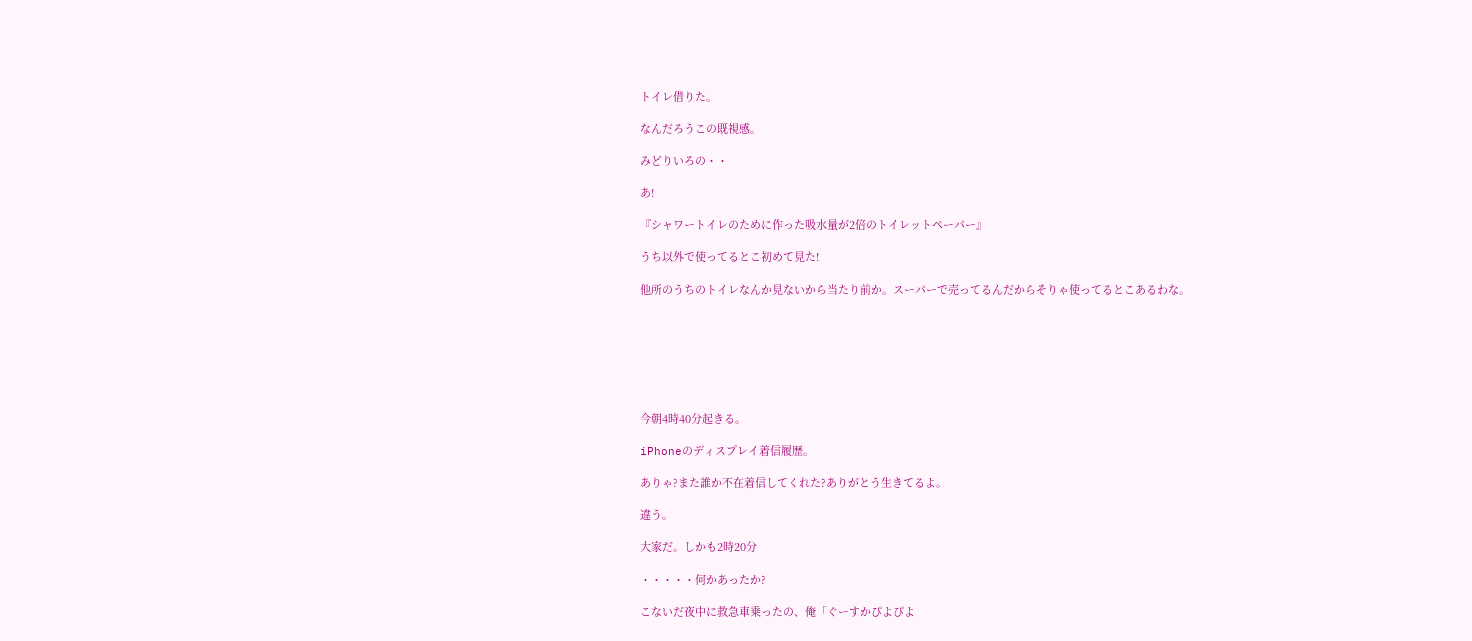トイレ借りた。

なんだろうこの既視感。

みどりいろの・・

あ!

『シャワートイレのために作った吸水量が2倍のトイレットペーパー』

うち以外で使ってるとこ初めて見た!

他所のうちのトイレなんか見ないから当たり前か。スーパーで売ってるんだからそりゃ使ってるとこあるわな。







今朝4時40分起きる。

iPhoneのディスプレイ着信履歴。

ありゃ?また誰か不在着信してくれた?ありがとう生きてるよ。

違う。

大家だ。しかも2時20分

・・・・・何かあったか?

こないだ夜中に救急車乗ったの、俺「ぐーすかぴよぴよ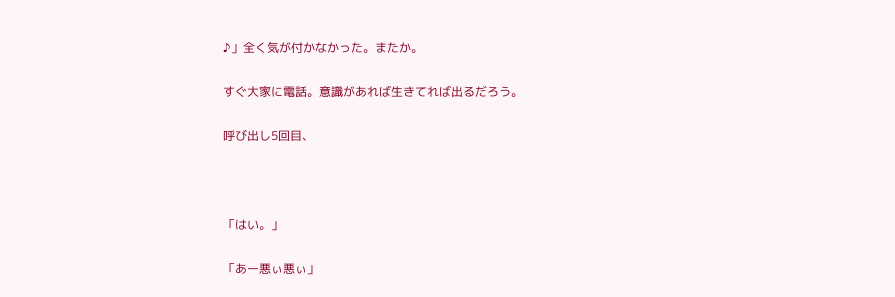♪」全く気が付かなかった。またか。

すぐ大家に電話。意識があれば生きてれば出るだろう。

呼び出し5回目、



「はい。」

「あー悪ぃ悪ぃ」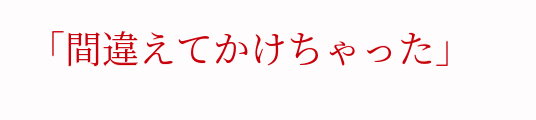「間違えてかけちゃった」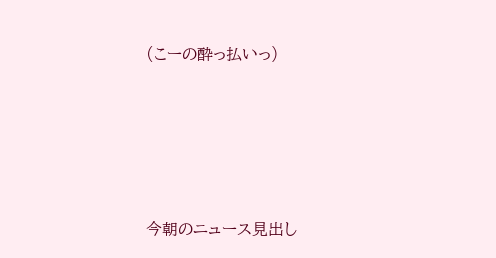(こーの酔っ払いっ)





今朝のニュース見出し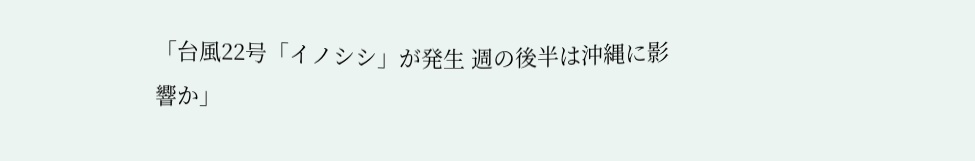「台風22号「イノシシ」が発生 週の後半は沖縄に影響か」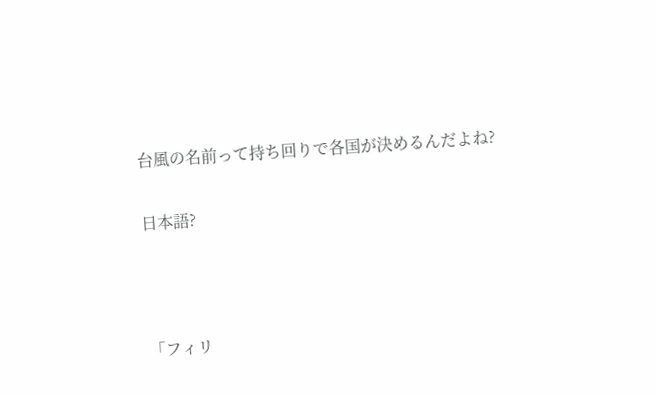台風の名前って持ち回りで各国が決めるんだよね?

日本語?



「フィリ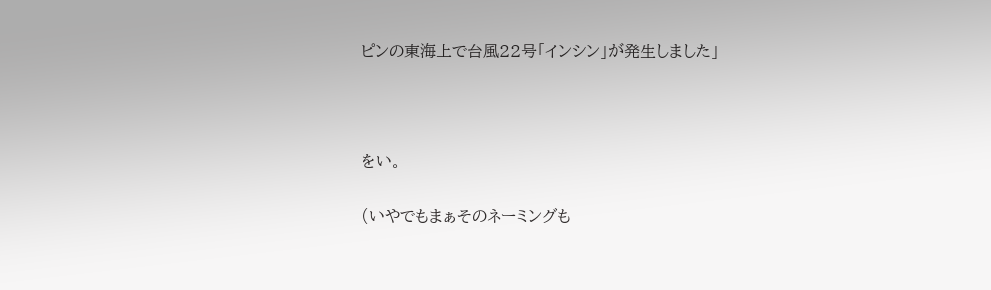ピンの東海上で台風22号「インシン」が発生しました」



をい。

(いやでもまぁそのネーミングも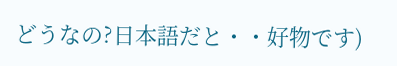どうなの?日本語だと・・好物です)